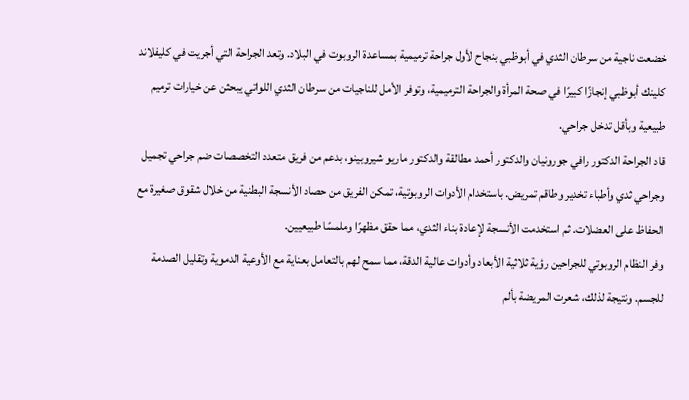خضعت ناجية من سرطان الثدي في أبوظبي بنجاح لأول جراحة ترميمية بمساعدة الروبوت في البلاد. وتعد الجراحة التي أجريت في كليفلاند كلينك أبوظبي إنجازًا كبيرًا في صحة المرأة والجراحة الترميمية، وتوفر الأمل للناجيات من سرطان الثدي اللواتي يبحثن عن خيارات ترميم طبيعية وبأقل تدخل جراحي.
قاد الجراحة الدكتور رافي جورونيان والدكتور أحمد مطالقة والدكتور ماريو شيروبينو، بدعم من فريق متعدد التخصصات ضم جراحي تجميل وجراحي ثدي وأطباء تخدير وطاقم تمريض. باستخدام الأدوات الروبوتية، تمكن الفريق من حصاد الأنسجة البطنية من خلال شقوق صغيرة مع الحفاظ على العضلات. ثم استخدمت الأنسجة لإعادة بناء الثدي، مما حقق مظهرًا وملمسًا طبيعيين.
وفر النظام الروبوتي للجراحين رؤية ثلاثية الأبعاد وأدوات عالية الدقة، مما سمح لهم بالتعامل بعناية مع الأوعية الدموية وتقليل الصدمة للجسم. ونتيجة لذلك، شعرت المريضة بألم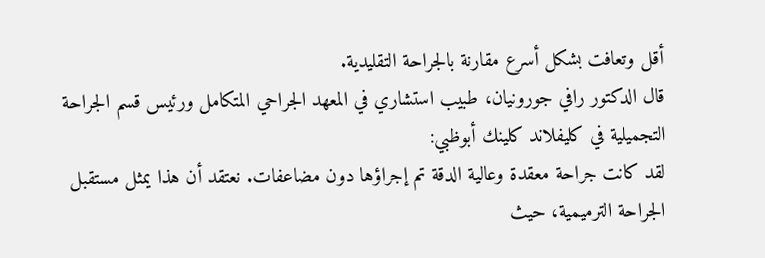أقل وتعافت بشكل أسرع مقارنة بالجراحة التقليدية.
قال الدكتور رافي جورونيان، طبيب استشاري في المعهد الجراحي المتكامل ورئيس قسم الجراحة التجميلية في كليفلاند كلينك أبوظبي:
لقد كانت جراحة معقدة وعالية الدقة تم إجراؤها دون مضاعفات. نعتقد أن هذا يمثل مستقبل الجراحة الترميمية، حيث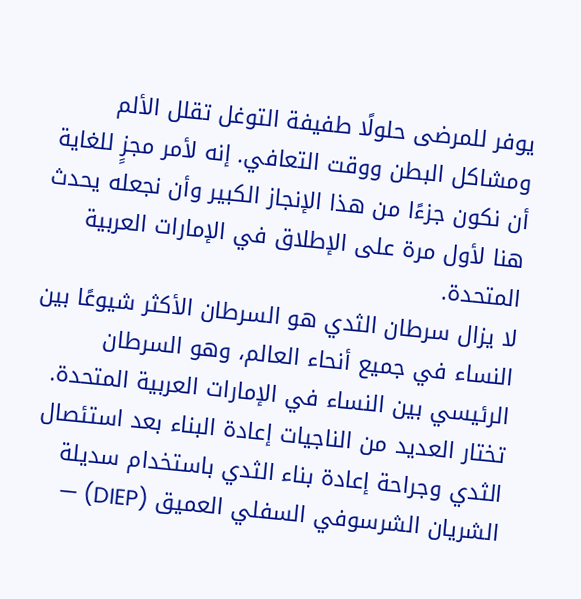يوفر للمرضى حلولًا طفيفة التوغل تقلل الألم ومشاكل البطن ووقت التعافي. إنه لأمر مجزٍ للغاية أن نكون جزءًا من هذا الإنجاز الكبير وأن نجعله يحدث هنا لأول مرة على الإطلاق في الإمارات العربية المتحدة.
لا يزال سرطان الثدي هو السرطان الأكثر شيوعًا بين النساء في جميع أنحاء العالم، وهو السرطان الرئيسي بين النساء في الإمارات العربية المتحدة. تختار العديد من الناجيات إعادة البناء بعد استئصال الثدي وجراحة إعادة بناء الثدي باستخدام سديلة الشريان الشرسوفي السفلي العميق (DIEP) —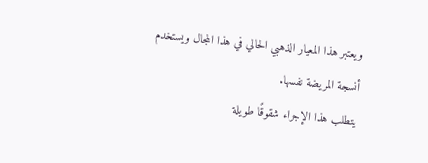ويعتبر هذا المعيار الذهبي الحالي في هذا المجال ويستخدم أنسجة المريضة نفسها.
يتطلب هذا الإجراء شقوقًا طويلة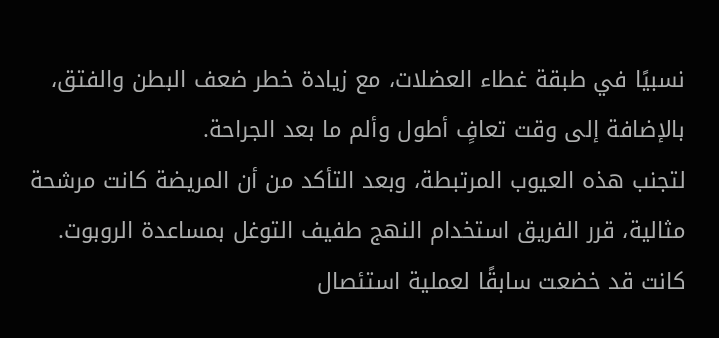نسبيًا في طبقة غطاء العضلات، مع زيادة خطر ضعف البطن والفتق، بالإضافة إلى وقت تعافٍ أطول وألم ما بعد الجراحة.
لتجنب هذه العيوب المرتبطة، وبعد التأكد من أن المريضة كانت مرشحة مثالية، قرر الفريق استخدام النهج طفيف التوغل بمساعدة الروبوت. كانت قد خضعت سابقًا لعملية استئصال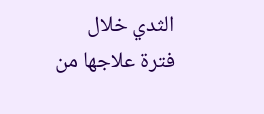الثدي خلال فترة علاجها من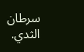سرطان الثدي.